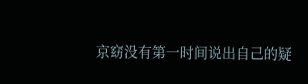京窈没有第一时间说出自己的疑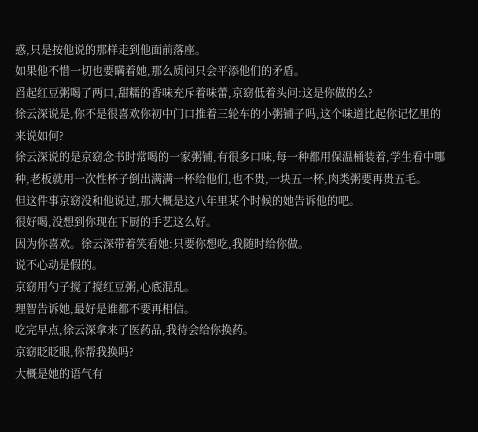惑,只是按他说的那样走到他面前落座。
如果他不惜一切也要瞒着她,那么质问只会平添他们的矛盾。
舀起红豆粥喝了两口,甜糯的香味充斥着味蕾,京窈低着头问:这是你做的么?
徐云深说是,你不是很喜欢你初中门口推着三轮车的小粥铺子吗,这个味道比起你记忆里的来说如何?
徐云深说的是京窈念书时常喝的一家粥铺,有很多口味,每一种都用保温桶装着,学生看中哪种,老板就用一次性杯子倒出满满一杯给他们,也不贵,一块五一杯,肉类粥要再贵五毛。
但这件事京窈没和他说过,那大概是这八年里某个时候的她告诉他的吧。
很好喝,没想到你现在下厨的手艺这么好。
因为你喜欢。徐云深带着笑看她:只要你想吃,我随时给你做。
说不心动是假的。
京窈用勺子搅了搅红豆粥,心底混乱。
理智告诉她,最好是谁都不要再相信。
吃完早点,徐云深拿来了医药品,我待会给你换药。
京窈眨眨眼,你帮我换吗?
大概是她的语气有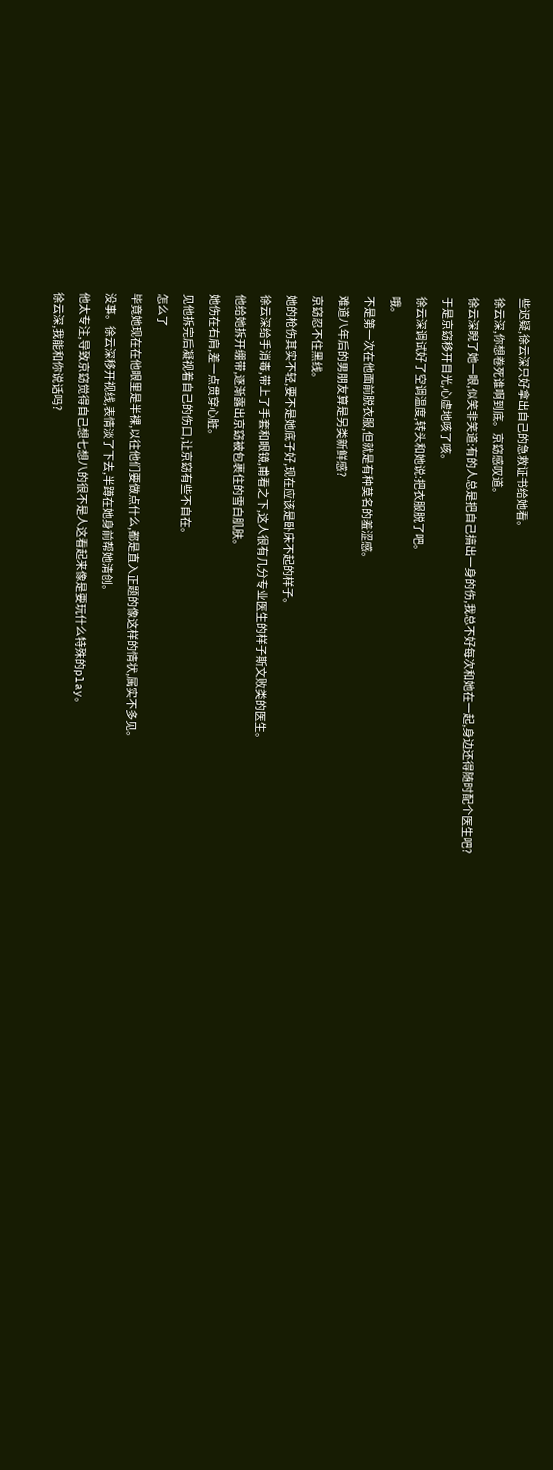些迟疑,徐云深只好拿出自己的急救证书给她看。
徐云深,你想卷死谁啊到底。京窈感叹道。
徐云深睨了她一眼,似笑非笑道:有的人总是把自己搞出一身的伤,我总不好每次和她在一起,身边还得随时配个医生吧?
于是京窈移开目光,心虚地咳了咳。
徐云深调试好了空调温度,转头和她说:把衣服脱了吧。
哦。
不是第一次在他面前脱衣服,但就是有种莫名的羞涩感。
难道八年后的男朋友算是另类新鲜感?
京窈忍不住黑线。
她的枪伤其实不轻,要不是她底子好,现在应该是卧床不起的样子。
徐云深给手消毒,带上了手套和眼镜,甫看之下,这人很有几分专业医生的样子斯文败类的医生。
他给她拆开绷带,逐渐露出京窈被包裹住的雪白肌肤。
她伤在右肩,差一点贯穿心脏。
见他拆完后凝视着自己的伤口,让京窈有些不自在。
怎么了
毕竟她现在在他眼里是半裸,以往他们要做点什么,都是直入正题的像这样的情状,属实不多见。
没事。徐云深移开视线,表情淡了下去,半蹲在她身前帮她清创。
他太专注,导致京窈觉得自己想七想八的很不是人这看起来像是要玩什么特殊的play。
徐云深,我能和你说话吗?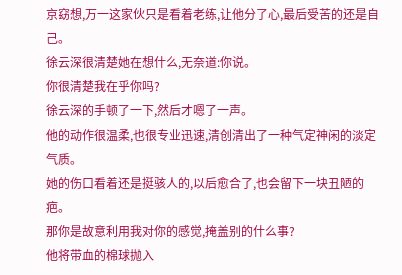京窈想,万一这家伙只是看着老练,让他分了心,最后受苦的还是自己。
徐云深很清楚她在想什么,无奈道:你说。
你很清楚我在乎你吗?
徐云深的手顿了一下,然后才嗯了一声。
他的动作很温柔,也很专业迅速,清创清出了一种气定神闲的淡定气质。
她的伤口看着还是挺骇人的,以后愈合了,也会留下一块丑陋的疤。
那你是故意利用我对你的感觉,掩盖别的什么事?
他将带血的棉球抛入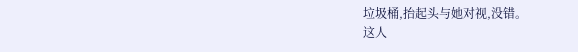垃圾桶,抬起头与她对视,没错。
这人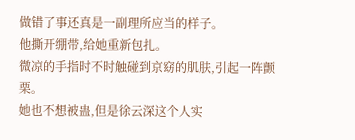做错了事还真是一副理所应当的样子。
他撕开绷带,给她重新包扎。
微凉的手指时不时触碰到京窈的肌肤,引起一阵颤栗。
她也不想被蛊,但是徐云深这个人实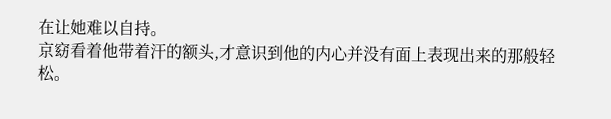在让她难以自持。
京窈看着他带着汗的额头,才意识到他的内心并没有面上表现出来的那般轻松。